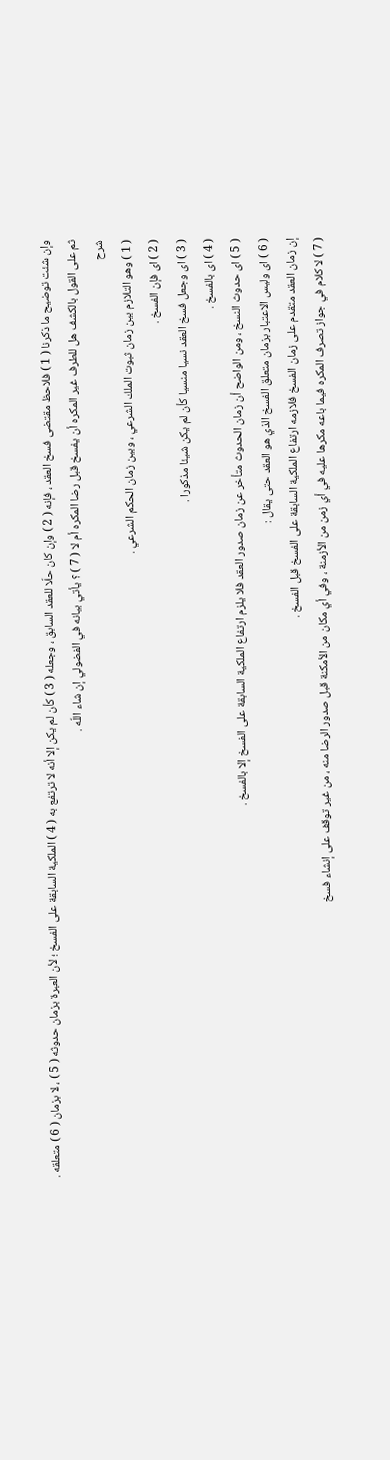وإن شئت توضيح ما ذكرنا ( 1 ) فلاحظ مقتضى فسخ العقد ، فإنه ( 2 ) وإن كان حلّا للعقد السابق ، وجعله ( 3 ) كأن لم يكن إلا أنه لا ترتفع به ( 4 ) الملكية السابقة على الفسخ ؛ لأن العبرة بزمان حدوثه ( 5 ) ، لا بزمان ( 6 ) متعلقه .
ثم على القول بالكشف هل للطرف غير المكره أن يفسخ قبل رضا المكره أم لا ( 7 ) ؟ يأتي بيانه في الفضولي إن شاء اللّه .
شرح
( 1 ) وهو التلازم بين زمان ثبوت الملك الشرعي ، وبين زمان الحكم الشرعي .
( 2 ) اى فإن الفسخ .
( 3 ) اى وجعل فسخ العقد نسيا منسيا كأن لم يكن شيئا مذكورا .
( 4 ) اى بالفسخ .
( 5 ) اى حدوث النسخ ، ومن الواضح أن زمان الحدوث متأخر عن زمان صدور العقد فلا يلزم ارتفاع الملكية السابقة على الفسخ إلا بالفسخ .
( 6 ) اى وليس الاعتبار بزمان متعلق الفسخ الذي هو العقد حتى يقال :
إن زمان العقد متقدم على زمان الفسخ فلازمه ارتفاع الملكية السابقة على الفسخ قبل الفسخ .
( 7 ) لا كلام في جواز تصرف المكره فيما باعه مكرها عليه في أي زمن من الأزمنة ، وفي أي مكان من الأمكنة قبل صدور الرضا منه ، من غير توقف على إنشاء فسخ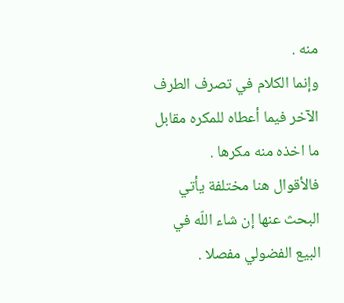منه .
وإنما الكلام في تصرف الطرف الآخر فيما أعطاه للمكره مقابل ما اخذه منه مكرها .
فالأقوال هنا مختلفة يأتي البحث عنها إن شاء اللّه في البيع الفضولي مفصلا .